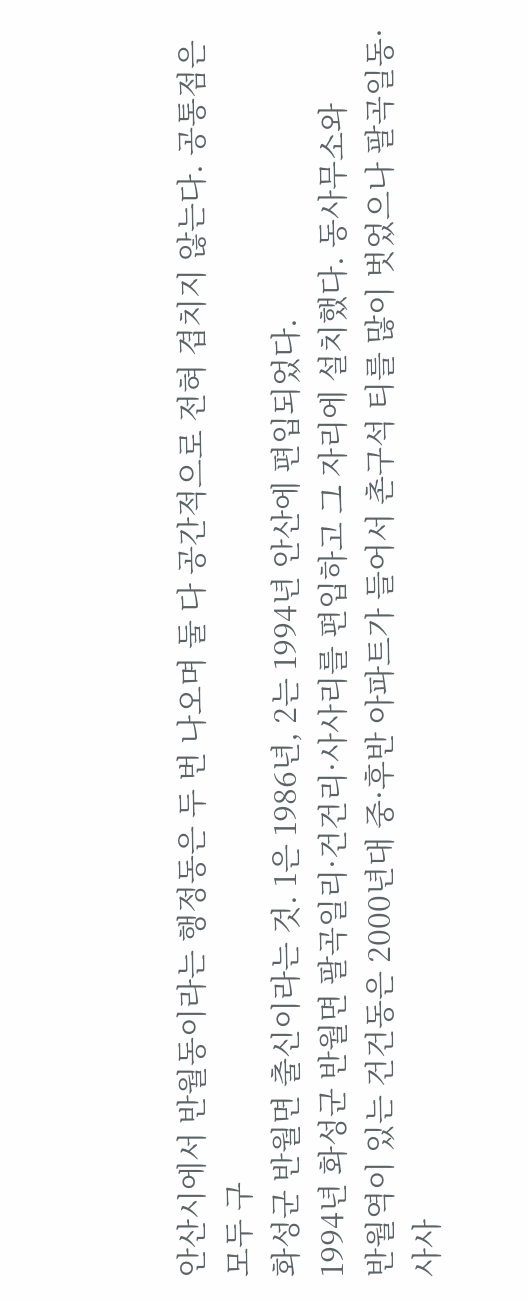안산시에서 반월동이라는 행정동은 두 번 나오며 둘 다 공간적으로 전혀 겹치지 않는다. 공통점은 모두 구
화성군 반월면 출신이라는 것. 1은 1986년, 2는 1994년 안산에 편입되었다.
1994년 화성군 반월면 팔곡일리·건건리·사사리를 편입하고 그 자리에 설치했다. 동사무소와
반월역이 있는 건건동은 2000년대 중·후반 아파트가 들어서 촌구석 티를 많이 벗었으나 팔곡일동·사사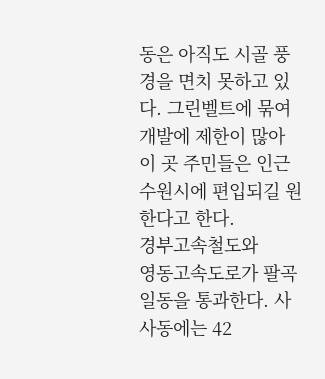동은 아직도 시골 풍경을 면치 못하고 있다. 그린벨트에 묶여 개발에 제한이 많아 이 곳 주민들은 인근
수원시에 편입되길 원한다고 한다.
경부고속철도와
영동고속도로가 팔곡일동을 통과한다. 사사동에는 42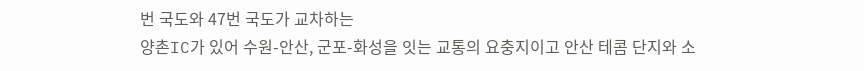번 국도와 47번 국도가 교차하는
양촌IC가 있어 수원-안산, 군포-화성을 잇는 교통의 요충지이고 안산 테콤 단지와 소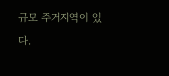규모 주거지역이 있다.